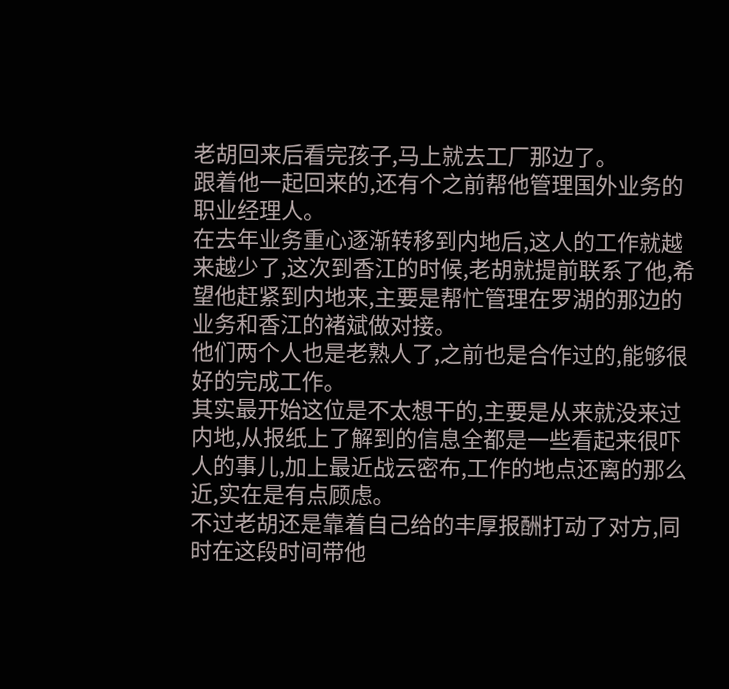老胡回来后看完孩子,马上就去工厂那边了。
跟着他一起回来的,还有个之前帮他管理国外业务的职业经理人。
在去年业务重心逐渐转移到内地后,这人的工作就越来越少了,这次到香江的时候,老胡就提前联系了他,希望他赶紧到内地来,主要是帮忙管理在罗湖的那边的业务和香江的褚斌做对接。
他们两个人也是老熟人了,之前也是合作过的,能够很好的完成工作。
其实最开始这位是不太想干的,主要是从来就没来过内地,从报纸上了解到的信息全都是一些看起来很吓人的事儿,加上最近战云密布,工作的地点还离的那么近,实在是有点顾虑。
不过老胡还是靠着自己给的丰厚报酬打动了对方,同时在这段时间带他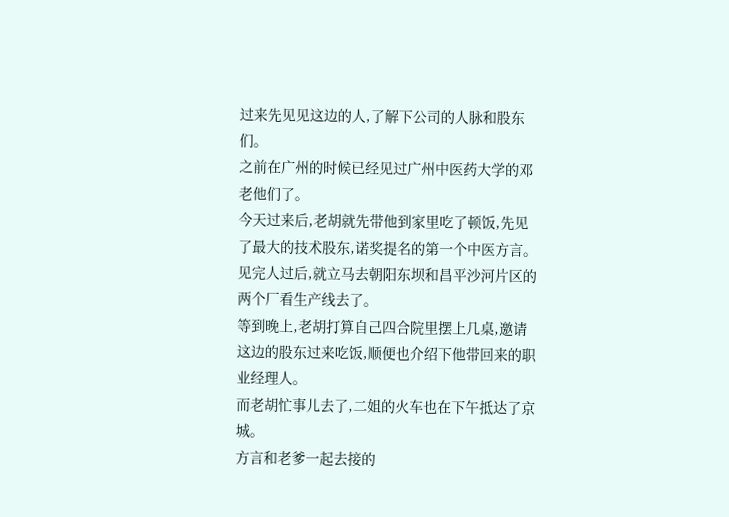过来先见见这边的人,了解下公司的人脉和股东们。
之前在广州的时候已经见过广州中医药大学的邓老他们了。
今天过来后,老胡就先带他到家里吃了顿饭,先见了最大的技术股东,诺奖提名的第一个中医方言。
见完人过后,就立马去朝阳东坝和昌平沙河片区的两个厂看生产线去了。
等到晚上,老胡打算自己四合院里摆上几桌,邀请这边的股东过来吃饭,顺便也介绍下他带回来的职业经理人。
而老胡忙事儿去了,二姐的火车也在下午抵达了京城。
方言和老爹一起去接的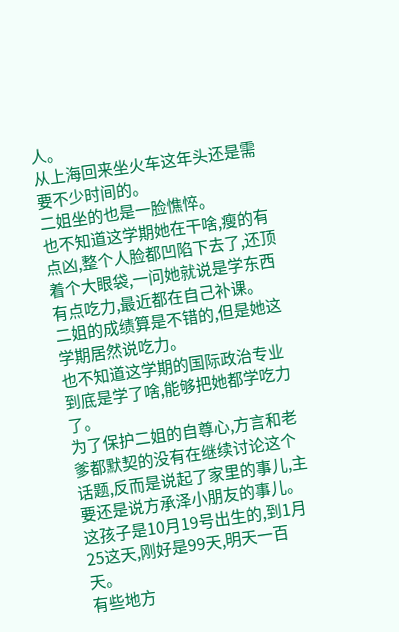人。
从上海回来坐火车这年头还是需要不少时间的。
二姐坐的也是一脸憔悴。
也不知道这学期她在干啥,瘦的有点凶,整个人脸都凹陷下去了,还顶着个大眼袋,一问她就说是学东西有点吃力,最近都在自己补课。
二姐的成绩算是不错的,但是她这学期居然说吃力。
也不知道这学期的国际政治专业到底是学了啥,能够把她都学吃力了。
为了保护二姐的自尊心,方言和老爹都默契的没有在继续讨论这个话题,反而是说起了家里的事儿,主要还是说方承泽小朋友的事儿。
这孩子是10月19号出生的,到1月25这天,刚好是99天,明天一百天。
有些地方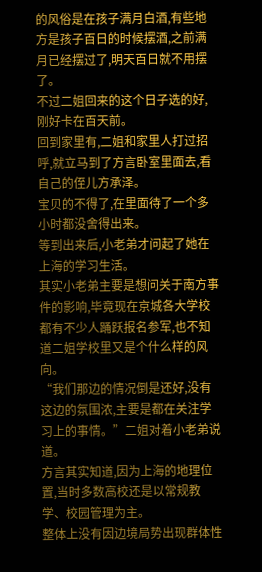的风俗是在孩子满月白酒,有些地方是孩子百日的时候摆酒,之前满月已经摆过了,明天百日就不用摆了。
不过二姐回来的这个日子选的好,刚好卡在百天前。
回到家里有,二姐和家里人打过招呼,就立马到了方言卧室里面去,看自己的侄儿方承泽。
宝贝的不得了,在里面待了一个多小时都没舍得出来。
等到出来后,小老弟才问起了她在上海的学习生活。
其实小老弟主要是想问关于南方事件的影响,毕竟现在京城各大学校都有不少人踊跃报名参军,也不知道二姐学校里又是个什么样的风向。
“我们那边的情况倒是还好,没有这边的氛围浓,主要是都在关注学习上的事情。”二姐对着小老弟说道。
方言其实知道,因为上海的地理位置,当时多数高校还是以常规教学、校园管理为主。
整体上没有因边境局势出现群体性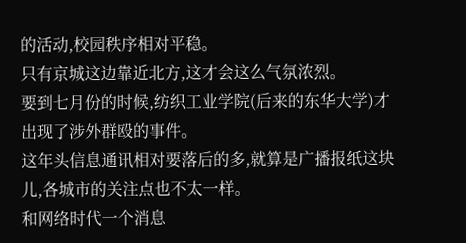的活动,校园秩序相对平稳。
只有京城这边靠近北方,这才会这么气氛浓烈。
要到七月份的时候,纺织工业学院(后来的东华大学)才出现了涉外群殴的事件。
这年头信息通讯相对要落后的多,就算是广播报纸这块儿,各城市的关注点也不太一样。
和网络时代一个消息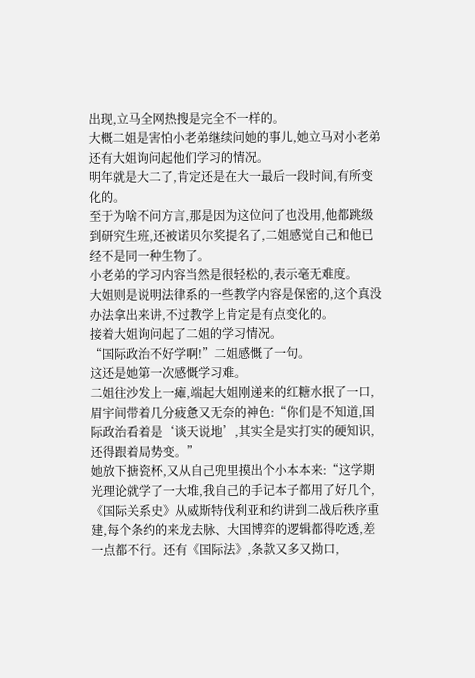出现,立马全网热搜是完全不一样的。
大概二姐是害怕小老弟继续问她的事儿,她立马对小老弟还有大姐询问起他们学习的情况。
明年就是大二了,肯定还是在大一最后一段时间,有所变化的。
至于为啥不问方言,那是因为这位问了也没用,他都跳级到研究生班,还被诺贝尔奖提名了,二姐感觉自己和他已经不是同一种生物了。
小老弟的学习内容当然是很轻松的,表示毫无难度。
大姐则是说明法律系的一些教学内容是保密的,这个真没办法拿出来讲,不过教学上肯定是有点变化的。
接着大姐询问起了二姐的学习情况。
“国际政治不好学啊!”二姐感慨了一句。
这还是她第一次感慨学习难。
二姐往沙发上一瘫,端起大姐刚递来的红糖水抿了一口,眉宇间带着几分疲惫又无奈的神色:“你们是不知道,国际政治看着是‘谈天说地’,其实全是实打实的硬知识,还得跟着局势变。”
她放下搪瓷杯,又从自己兜里摸出个小本本来:“这学期光理论就学了一大堆,我自己的手记本子都用了好几个,《国际关系史》从威斯特伐利亚和约讲到二战后秩序重建,每个条约的来龙去脉、大国博弈的逻辑都得吃透,差一点都不行。还有《国际法》,条款又多又拗口,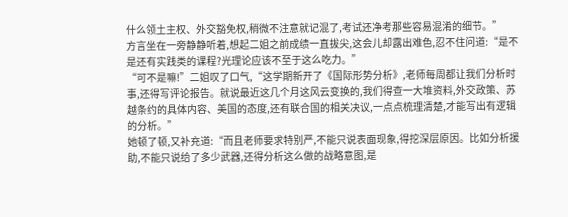什么领土主权、外交豁免权,稍微不注意就记混了,考试还净考那些容易混淆的细节。”
方言坐在一旁静静听着,想起二姐之前成绩一直拔尖,这会儿却露出难色,忍不住问道:“是不是还有实践类的课程?光理论应该不至于这么吃力。”
“可不是嘛!”二姐叹了口气,“这学期新开了《国际形势分析》,老师每周都让我们分析时事,还得写评论报告。就说最近这几个月这风云变换的,我们得查一大堆资料,外交政策、苏越条约的具体内容、美国的态度,还有联合国的相关决议,一点点梳理清楚,才能写出有逻辑的分析。”
她顿了顿,又补充道:“而且老师要求特别严,不能只说表面现象,得挖深层原因。比如分析援助,不能只说给了多少武器,还得分析这么做的战略意图,是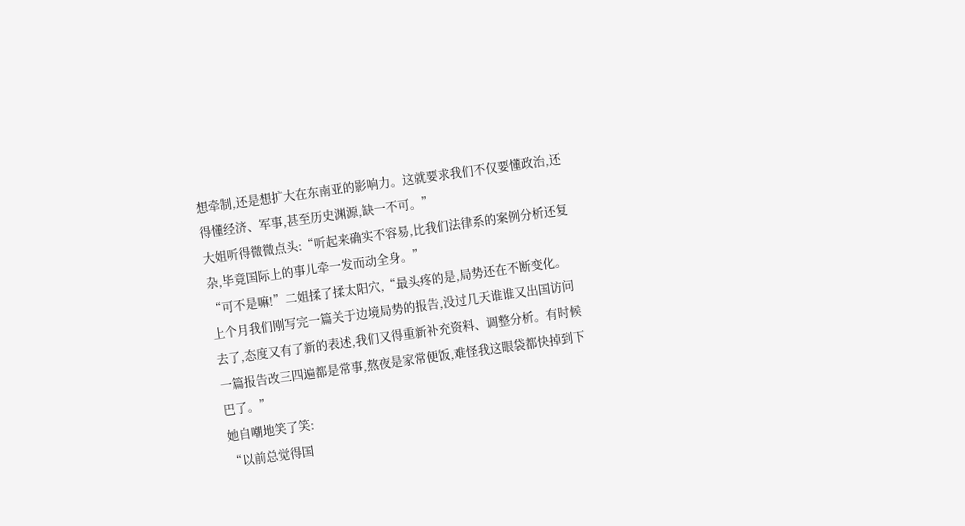想牵制,还是想扩大在东南亚的影响力。这就要求我们不仅要懂政治,还得懂经济、军事,甚至历史渊源,缺一不可。”
大姐听得微微点头:“听起来确实不容易,比我们法律系的案例分析还复杂,毕竟国际上的事儿牵一发而动全身。”
“可不是嘛!”二姐揉了揉太阳穴,“最头疼的是,局势还在不断变化。上个月我们刚写完一篇关于边境局势的报告,没过几天谁谁又出国访问去了,态度又有了新的表述,我们又得重新补充资料、调整分析。有时候一篇报告改三四遍都是常事,熬夜是家常便饭,难怪我这眼袋都快掉到下巴了。”
她自嘲地笑了笑:
“以前总觉得国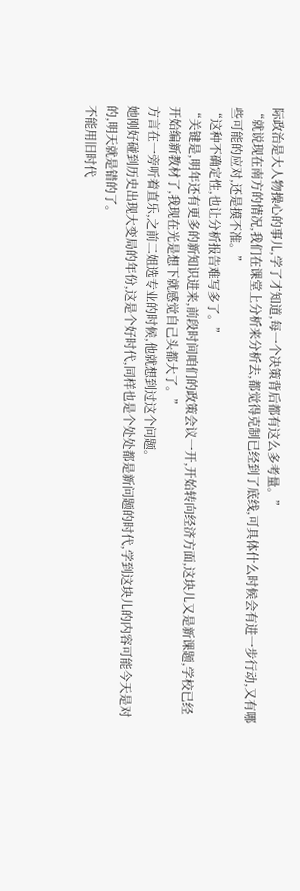际政治是大人物操心的事儿,学了才知道,每一个决策背后都有这么多考量。”
“就说现在南方的情况,我们在课堂上分析来分析去,都觉得克制已经到了底线,可具体什么时候会有进一步行动,又有哪些可能的应对,还是摸不准。”
“这种不确定性,也让分析报告难写多了。”
“关键是,明年还有更多的新知识进来,前段时间咱们的政策会议一开,开始转向经济方面,这块儿又是新课题,学校已经开始编新教材了,我现在光是想下就感觉自己头都大了。”
方言在一旁听着直乐,之前二姐选专业的时候,他就想到过这个问题。
她刚好碰到历史出现大变局的年份,这是个好时代,同样也是个处处都是新问题的时代,学到这块儿的内容可能今天是对的,明天就是错的了。
不能用旧时代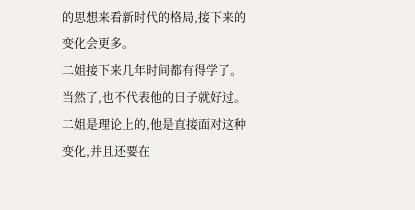的思想来看新时代的格局,接下来的变化会更多。
二姐接下来几年时间都有得学了。
当然了,也不代表他的日子就好过。
二姐是理论上的,他是直接面对这种变化,并且还要在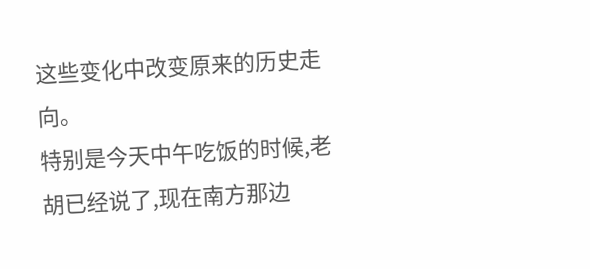这些变化中改变原来的历史走向。
特别是今天中午吃饭的时候,老胡已经说了,现在南方那边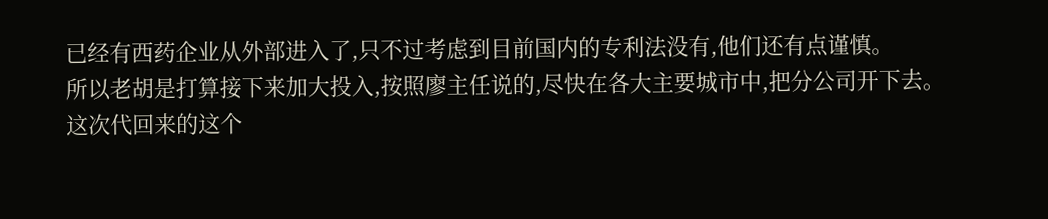已经有西药企业从外部进入了,只不过考虑到目前国内的专利法没有,他们还有点谨慎。
所以老胡是打算接下来加大投入,按照廖主任说的,尽快在各大主要城市中,把分公司开下去。
这次代回来的这个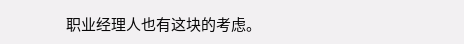职业经理人也有这块的考虑。